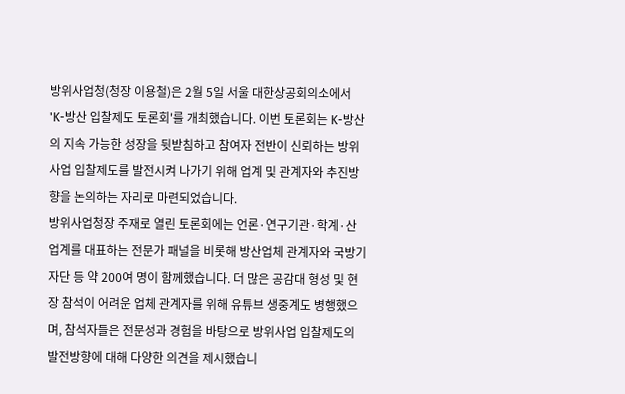방위사업청(청장 이용철)은 2월 5일 서울 대한상공회의소에서 'K-방산 입찰제도 토론회'를 개최했습니다. 이번 토론회는 K-방산의 지속 가능한 성장을 뒷받침하고 참여자 전반이 신뢰하는 방위사업 입찰제도를 발전시켜 나가기 위해 업계 및 관계자와 추진방향을 논의하는 자리로 마련되었습니다.
방위사업청장 주재로 열린 토론회에는 언론·연구기관·학계·산업계를 대표하는 전문가 패널을 비롯해 방산업체 관계자와 국방기자단 등 약 200여 명이 함께했습니다. 더 많은 공감대 형성 및 현장 참석이 어려운 업체 관계자를 위해 유튜브 생중계도 병행했으며, 참석자들은 전문성과 경험을 바탕으로 방위사업 입찰제도의 발전방향에 대해 다양한 의견을 제시했습니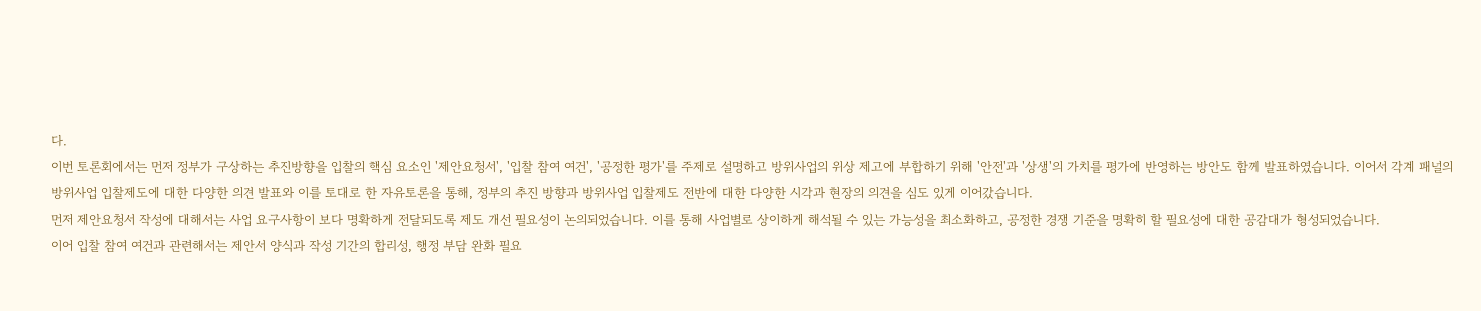다.
이번 토론회에서는 먼저 정부가 구상하는 추진방향을 입찰의 핵심 요소인 '제안요청서', '입찰 참여 여건', '공정한 평가'를 주제로 설명하고 방위사업의 위상 제고에 부합하기 위해 '안전'과 '상생'의 가치를 평가에 반영하는 방안도 함께 발표하였습니다. 이어서 각계 패널의 방위사업 입찰제도에 대한 다양한 의견 발표와 이를 토대로 한 자유토론을 통해, 정부의 추진 방향과 방위사업 입찰제도 전반에 대한 다양한 시각과 현장의 의견을 심도 있게 이어갔습니다.
먼저 제안요청서 작성에 대해서는 사업 요구사항이 보다 명확하게 전달되도록 제도 개선 필요성이 논의되었습니다. 이를 통해 사업별로 상이하게 해석될 수 있는 가능성을 최소화하고, 공정한 경쟁 기준을 명확히 할 필요성에 대한 공감대가 형성되었습니다.
이어 입찰 참여 여건과 관련해서는 제안서 양식과 작성 기간의 합리성, 행정 부담 완화 필요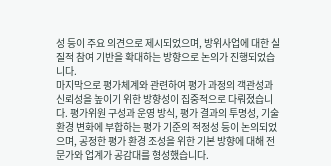성 등이 주요 의견으로 제시되었으며, 방위사업에 대한 실질적 참여 기반을 확대하는 방향으로 논의가 진행되었습니다.
마지막으로 평가체계와 관련하여 평가 과정의 객관성과 신뢰성을 높이기 위한 방향성이 집중적으로 다뤄졌습니다. 평가위원 구성과 운영 방식, 평가 결과의 투명성, 기술 환경 변화에 부합하는 평가 기준의 적정성 등이 논의되었으며, 공정한 평가 환경 조성을 위한 기본 방향에 대해 전문가와 업계가 공감대를 형성했습니다.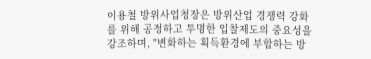이용철 방위사업청장은 방위산업 경쟁력 강화를 위해 공정하고 투명한 입찰제도의 중요성을 강조하며, "변화하는 획득환경에 부합하는 방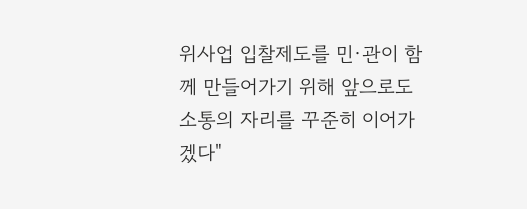위사업 입찰제도를 민·관이 함께 만들어가기 위해 앞으로도 소통의 자리를 꾸준히 이어가겠다"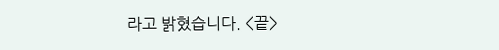라고 밝혔습니다. <끝>